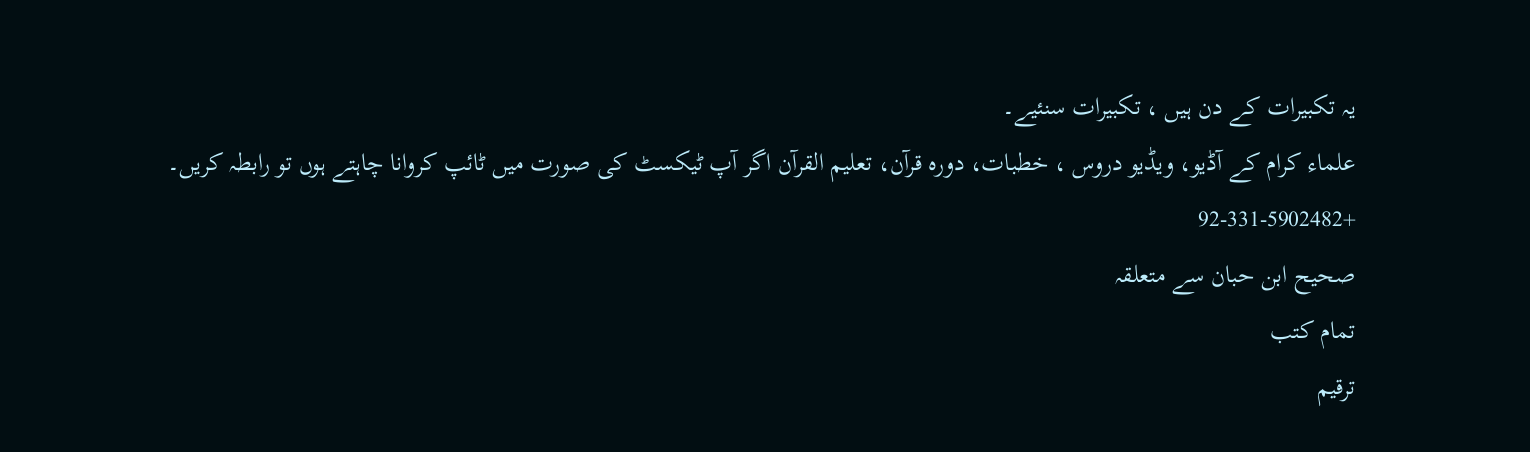یہ تکبیرات کے دن ہیں ، تکبیرات سنئیے۔
علماء کرام کے آڈیو، ویڈیو دروس ، خطبات، دورہ قرآن، تعلیم القرآن اگر آپ ٹیکسٹ کی صورت میں ٹائپ کروانا چاہتے ہوں تو رابطہ کریں۔
+92-331-5902482
صحیح ابن حبان سے متعلقہ
تمام کتب
ترقيم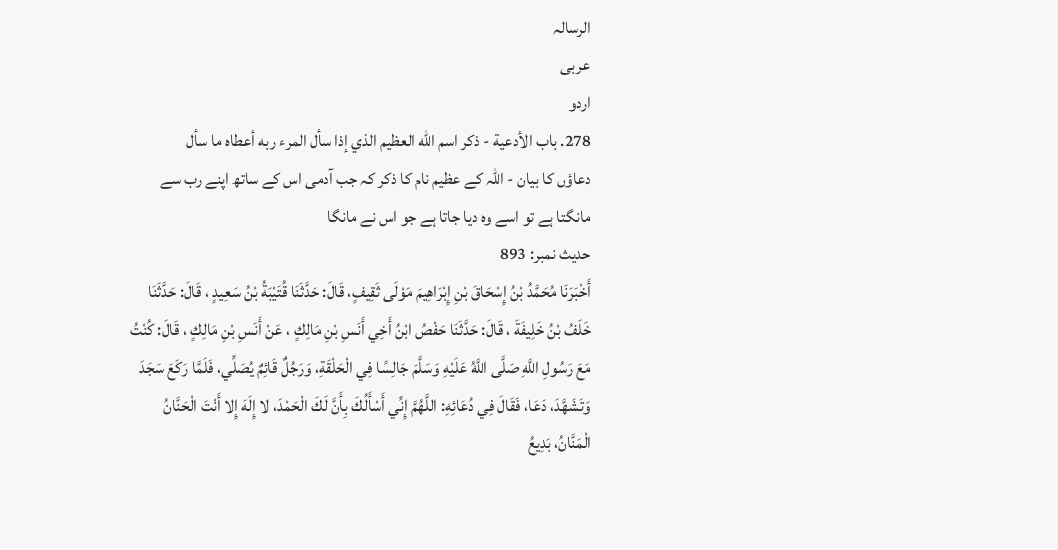الرسالہ
عربی
اردو
278. باب الأدعية - ذكر اسم الله العظيم الذي إذا سأل المرء ربه أعطاه ما سأل
دعاؤں کا بیان - اللہ کے عظیم نام کا ذکر کہ جب آدمی اس کے ساتھ اپنے رب سے مانگتا ہے تو اسے وہ دیا جاتا ہے جو اس نے مانگا
حدیث نمبر: 893
أَخْبَرَنَا مُحَمَّدُ بْنُ إِسْحَاقَ بْنِ إِبْرَاهِيمَ مَوْلَى ثَقِيفٍ، قَالَ: حَدَّثَنَا قُتَيْبَةُ بْنُ سَعِيدٍ ، قَالَ: حَدَّثَنَا خَلَفُ بْنُ خَلِيفَةَ ، قَالَ: حَدَّثَنَا حَفْصُ ابْنُ أَخِي أَنَسِ بْنِ مَالِكٍ ، عَنْ أَنَسِ بْنِ مَالِكٍ ، قَالَ: كُنْتُ مَعَ رَسُولِ اللَّهِ صَلَّى اللَّهُ عَلَيْهِ وَسَلَّمَ جَالِسًا فِي الْحَلْقَةِ، وَرَجُلٌ قَائِمٌ يُصَلِّي، فَلَمَّا رَكَعَ سَجَدَ وَتَشَهَّدَ، دَعَا، فَقَالَ فِي دُعَائِهِ: اللَّهُمَّ إِنِّي أَسْأَلُكَ بِأَنَّ لَكَ الْحَمْدَ، لا إِلَهَ إِلا أَنْتَ الْحَنَّانُ الْمَنَّانُ، بَدِيعُ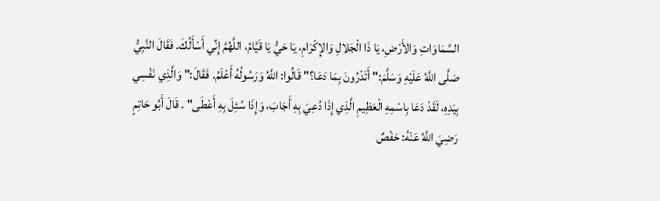السَّمَاوَاتِ وَالأَرْضِ، يَا ذَا الْجَلالِ وَالإِكْرَامِ، يَا حَيُّ يَا قَيَّامُ، اللَّهُمَّ إِنِّي أَسْأَلُكَ. فَقَالَ النَّبِيُّ صَلَّى اللَّهُ عَلَيْهِ وَسَلَّمَ:" أَتَدْرُونَ بِمَا دَعَا؟" قَالُوا: اللَّهُ وَرَسُولُهُ أَعْلَمُ. فَقَالَ:" وَالَّذِي نَفْسِي بِيَدِهِ، لَقَدْ دَعَا بِاسْمِهِ الْعَظِيمِ الَّذِي إِذَا دُعِيَ بِهِ أَجَابَ، وَإِذَا سُئِلَ بِهِ أَعْطَى" . قَالَ أَبُو حَاتِمٍ رَضِيَ اللَّهُ عَنْهُ: حَفْصٌ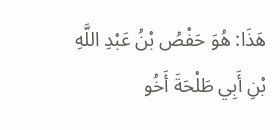هَذَا: هُوَ حَفْصُ بْنُ عَبْدِ اللَّهِ بْنِ أَبِي طَلْحَةَ أَخُو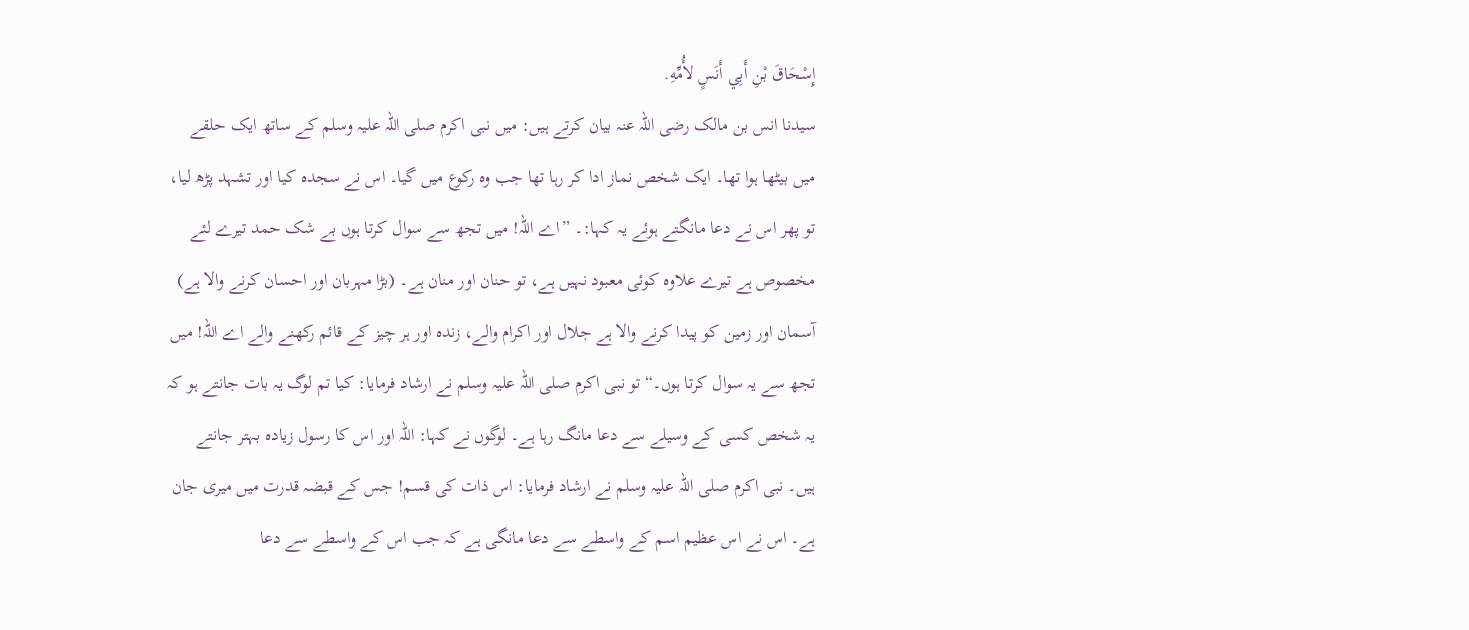إِسْحَاقَ بْنِ أَبِي أَنَسٍ لأُمِّهِ.
سیدنا انس بن مالک رضی اللہ عنہ بیان کرتے ہیں: میں نبی اکرم صلی اللہ علیہ وسلم کے ساتھ ایک حلقے میں بیٹھا ہوا تھا۔ ایک شخص نماز ادا کر رہا تھا جب وہ رکوع میں گیا۔ اس نے سجدہ کیا اور تشہد پڑھ لیا، تو پھر اس نے دعا مانگتے ہوئے یہ کہا:۔ ”اے اللہ! میں تجھ سے سوال کرتا ہوں بے شک حمد تیرے لئے مخصوص ہے تیرے علاوہ کوئی معبود نہیں ہے، تو حنان اور منان ہے۔ (بڑا مہربان اور احسان کرنے والا ہے) آسمان اور زمین کو پیدا کرنے والا ہے جلال اور اکرام والے، زندہ اور ہر چیز کے قائم رکھنے والے اے اللہ! میں تجھ سے یہ سوال کرتا ہوں۔“ تو نبی اکرم صلی اللہ علیہ وسلم نے ارشاد فرمایا: کیا تم لوگ یہ بات جانتے ہو کہ یہ شخص کسی کے وسیلے سے دعا مانگ رہا ہے۔ لوگوں نے کہا: اللہ اور اس کا رسول زیادہ بہتر جانتے ہیں۔ نبی اکرم صلی اللہ علیہ وسلم نے ارشاد فرمایا: اس ذات کی قسم! جس کے قبضہ قدرت میں میری جان ہے۔ اس نے اس عظیم اسم کے واسطے سے دعا مانگی ہے کہ جب اس کے واسطے سے دعا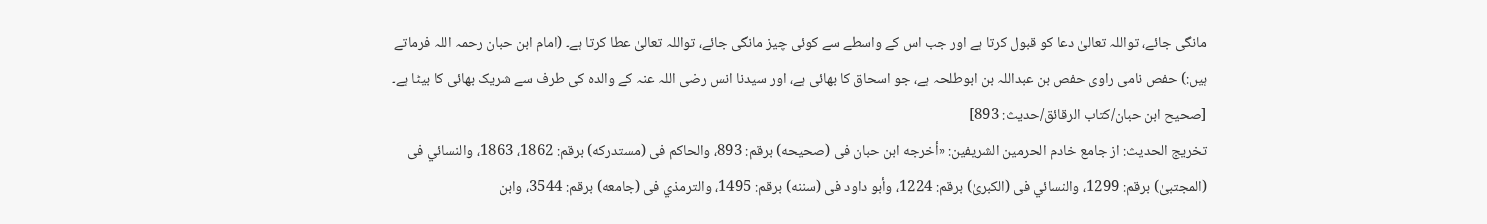مانگی جائے، تواللہ تعالیٰ دعا کو قبول کرتا ہے اور جب اس کے واسطے سے کوئی چیز مانگی جائے، تواللہ تعالیٰ عطا کرتا ہے۔ (امام ابن حبان رحمہ اللہ فرماتے ہیں:) حفص نامی راوی حفص بن عبداللہ بن ابوطلحہ ہے، جو اسحاق کا بھائی ہے، اور سیدنا انس رضی اللہ عنہ کے والدہ کی طرف سے شریک بھائی کا بیٹا ہے۔ [صحیح ابن حبان/كتاب الرقائق/حدیث: 893]
تخریج الحدیث: از جامع خادم الحرمين الشريفين: «أخرجه ابن حبان فى (صحيحه) برقم: 893، والحاكم فى (مستدركه) برقم: 1862، 1863، والنسائي فى (المجتبیٰ) برقم: 1299، والنسائي فى (الكبریٰ) برقم: 1224، وأبو داود فى (سننه) برقم: 1495، والترمذي فى (جامعه) برقم: 3544، وابن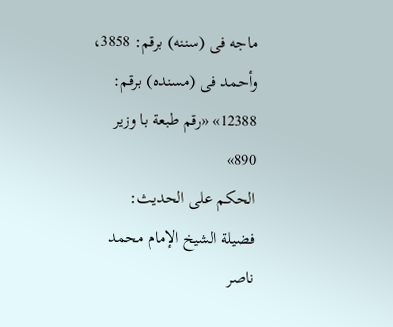ماجه فى (سننه) برقم: 3858، وأحمد فى (مسنده) برقم: 12388» «رقم طبعة با وزير 890»
الحكم على الحديث:
فضيلة الشيخ الإمام محمد ناصر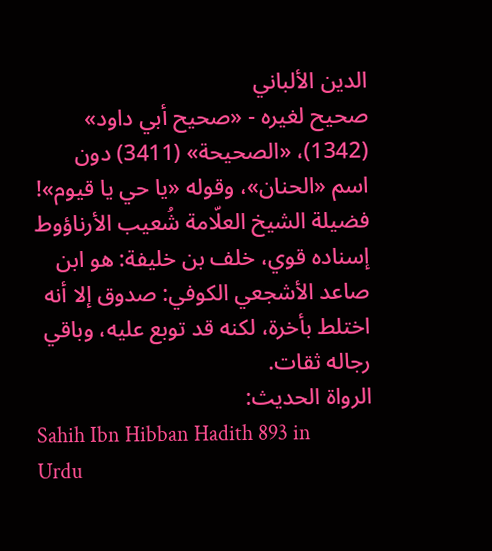الدين الألباني
صحيح لغيره - «صحيح أبي داود» (1342)، «الصحيحة» (3411) دون اسم «الحنان»، وقوله «يا حي يا قيوم»!
فضيلة الشيخ العلّامة شُعيب الأرناؤوط
إسناده قوي، خلف بن خليفة: هو ابن صاعد الأشجعي الكوفي: صدوق إلا أنه اختلط بأخرة، لكنه قد توبع عليه، وباقي رجاله ثقات.
الرواة الحديث:
Sahih Ibn Hibban Hadith 893 in Urdu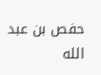حفص بن عبد الله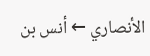الأنصاري ← أنس بن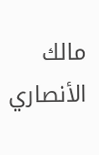مالك الأنصاري